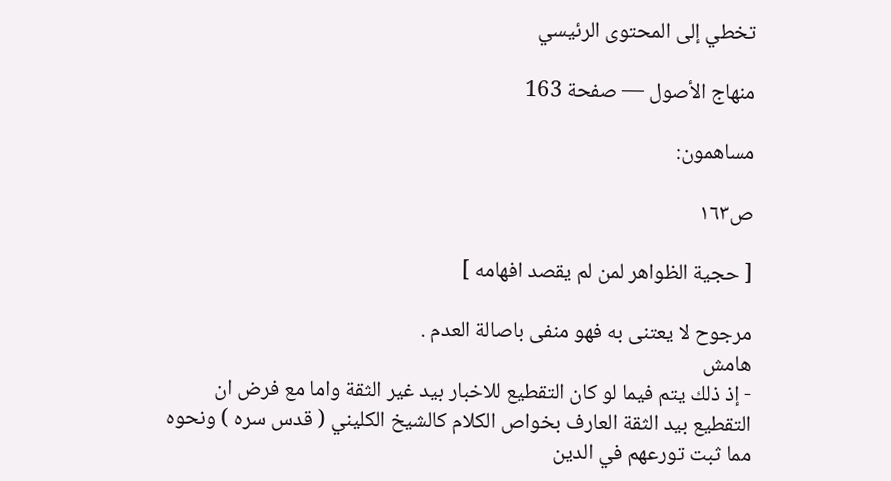تخطي إلى المحتوى الرئيسي

منهاج الأصول — صفحة 163

مساهمون:

ص١٦٣

[ حجية الظواهر لمن لم يقصد افهامه ]

مرجوح لا يعتنى به فهو منفى باصالة العدم .
هامش
- إذ ذلك يتم فيما لو كان التقطيع للاخبار بيد غير الثقة واما مع فرض ان التقطيع بيد الثقة العارف بخواص الكلام كالشيخ الكليني ( قدس سره ) ونحوه مما ثبت تورعهم في الدين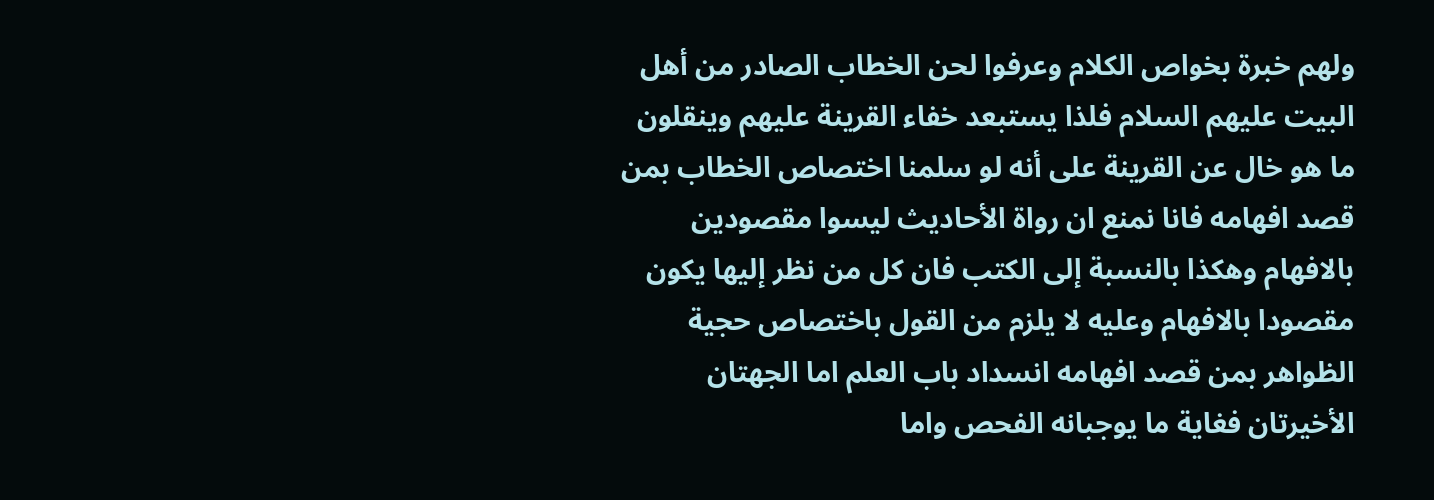ولهم خبرة بخواص الكلام وعرفوا لحن الخطاب الصادر من أهل البيت عليهم السلام فلذا يستبعد خفاء القرينة عليهم وينقلون ما هو خال عن القرينة على أنه لو سلمنا اختصاص الخطاب بمن قصد افهامه فانا نمنع ان رواة الأحاديث ليسوا مقصودين بالافهام وهكذا بالنسبة إلى الكتب فان كل من نظر إليها يكون مقصودا بالافهام وعليه لا يلزم من القول باختصاص حجية الظواهر بمن قصد افهامه انسداد باب العلم اما الجهتان الأخيرتان فغاية ما يوجبانه الفحص واما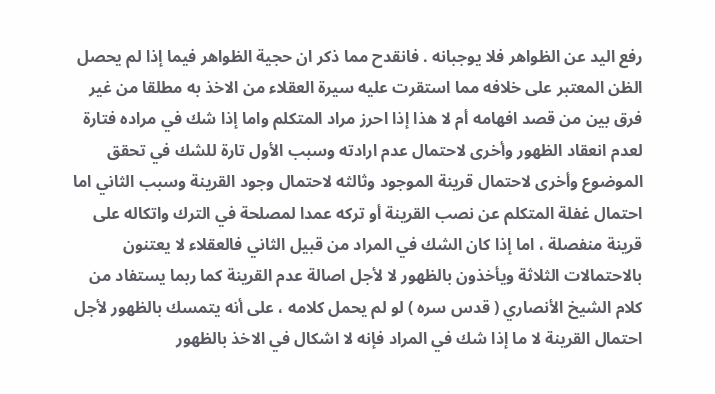رفع اليد عن الظواهر فلا يوجبانه . فانقدح مما ذكر ان حجية الظواهر فيما إذا لم يحصل الظن المعتبر على خلافه مما استقرت عليه سيرة العقلاء من الاخذ به مطلقا من غير فرق بين من قصد افهامه أم لا هذا إذا احرز مراد المتكلم واما إذا شك في مراده فتارة لعدم انعقاد الظهور وأخرى لاحتمال عدم ارادته وسبب الأول تارة للشك في تحقق الموضوع وأخرى لاحتمال قرينة الموجود وثالثه لاحتمال وجود القرينة وسبب الثاني اما احتمال غفلة المتكلم عن نصب القرينة أو تركه عمدا لمصلحة في الترك واتكاله على قرينة منفصلة ، اما إذا كان الشك في المراد من قبيل الثاني فالعقلاء لا يعتنون بالاحتمالات الثلاثة ويأخذون بالظهور لا لأجل اصالة عدم القرينة كما ربما يستفاد من كلام الشيخ الأنصاري ( قدس سره ) لو لم يحمل كلامه ، على أنه يتمسك بالظهور لأجل احتمال القرينة لا ما إذا شك في المراد فإنه لا اشكال في الاخذ بالظهور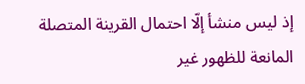إذ ليس منشأ إلّا احتمال القرينة المتصلة المانعة للظهور غير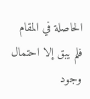الحاصلة في المقام فلم يبق إلا احتمال وجود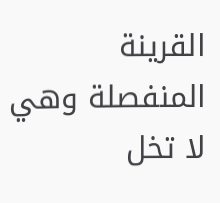القرينة المنفصلة وهي لا تخل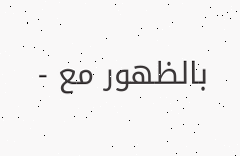بالظهور مع -